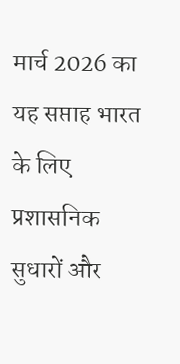मार्च 2026 का यह सप्ताह भारत के लिए प्रशासनिक सुधारों और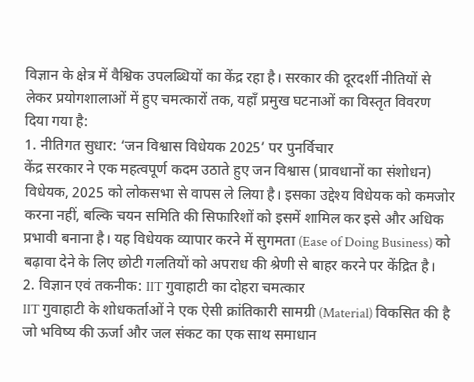विज्ञान के क्षेत्र में वैश्विक उपलब्धियों का केंद्र रहा है। सरकार की दूरदर्शी नीतियों से लेकर प्रयोगशालाओं में हुए चमत्कारों तक, यहाँ प्रमुख घटनाओं का विस्तृत विवरण दिया गया है:
1. नीतिगत सुधार: ‘जन विश्वास विधेयक 2025’ पर पुनर्विचार
केंद्र सरकार ने एक महत्वपूर्ण कदम उठाते हुए जन विश्वास (प्रावधानों का संशोधन) विधेयक, 2025 को लोकसभा से वापस ले लिया है। इसका उद्देश्य विधेयक को कमजोर करना नहीं, बल्कि चयन समिति की सिफारिशों को इसमें शामिल कर इसे और अधिक प्रभावी बनाना है। यह विधेयक व्यापार करने में सुगमता (Ease of Doing Business) को बढ़ावा देने के लिए छोटी गलतियों को अपराध की श्रेणी से बाहर करने पर केंद्रित है।
2. विज्ञान एवं तकनीक: IIT गुवाहाटी का दोहरा चमत्कार
IIT गुवाहाटी के शोधकर्ताओं ने एक ऐसी क्रांतिकारी सामग्री (Material) विकसित की है जो भविष्य की ऊर्जा और जल संकट का एक साथ समाधान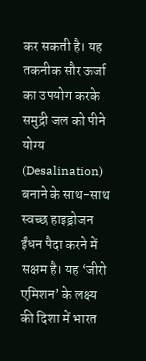कर सकती है। यह तकनीक सौर ऊर्जा का उपयोग करके समुद्री जल को पीने योग्य (Desalination) बनाने के साथ-साथ स्वच्छ हाइड्रोजन ईंधन पैदा करने में सक्षम है। यह ‘जीरो एमिशन’ के लक्ष्य की दिशा में भारत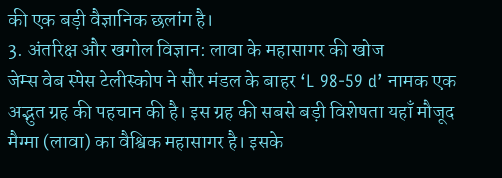की एक बड़ी वैज्ञानिक छलांग है।
3. अंतरिक्ष और खगोल विज्ञान: लावा के महासागर की खोज
जेम्स वेब स्पेस टेलीस्कोप ने सौर मंडल के बाहर ‘L 98-59 d’ नामक एक अद्भुत ग्रह की पहचान की है। इस ग्रह की सबसे बड़ी विशेषता यहाँ मौजूद मैग्मा (लावा) का वैश्विक महासागर है। इसके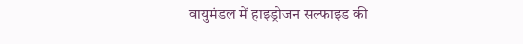वायुमंडल में हाइड्रोजन सल्फाइड की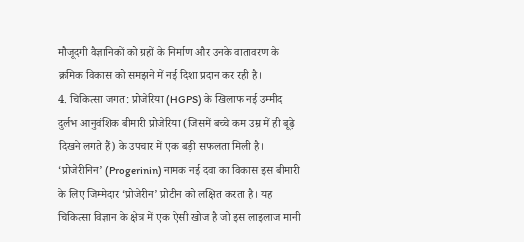मौजूदगी वैज्ञानिकों को ग्रहों के निर्माण और उनके वातावरण के क्रमिक विकास को समझने में नई दिशा प्रदान कर रही है।
4. चिकित्सा जगत: प्रोजेरिया (HGPS) के खिलाफ नई उम्मीद
दुर्लभ आनुवंशिक बीमारी प्रोजेरिया (जिसमें बच्चे कम उम्र में ही बूढ़े दिखने लगते हैं) के उपचार में एक बड़ी सफलता मिली है। ‘प्रोजेरीनिन’ (Progerinin) नामक नई दवा का विकास इस बीमारी के लिए जिम्मेदार ‘प्रोजेरीन’ प्रोटीन को लक्षित करता है। यह चिकित्सा विज्ञान के क्षेत्र में एक ऐसी खोज है जो इस लाइलाज मानी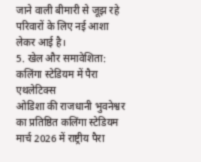जाने वाली बीमारी से जूझ रहे परिवारों के लिए नई आशा लेकर आई है।
5. खेल और समावेशिता: कलिंगा स्टेडियम में पैरा एथलेटिक्स
ओडिशा की राजधानी भुवनेश्वर का प्रतिष्ठित कलिंगा स्टेडियम मार्च 2026 में राष्ट्रीय पैरा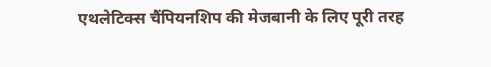एथलेटिक्स चैंपियनशिप की मेजबानी के लिए पूरी तरह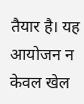तैयार है। यह आयोजन न केवल खेल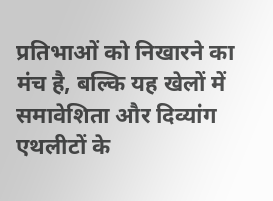प्रतिभाओं को निखारने का मंच है, बल्कि यह खेलों में समावेशिता और दिव्यांग एथलीटों के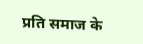प्रति समाज के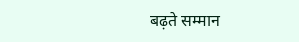बढ़ते सम्मान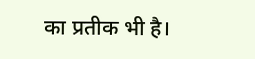का प्रतीक भी है।